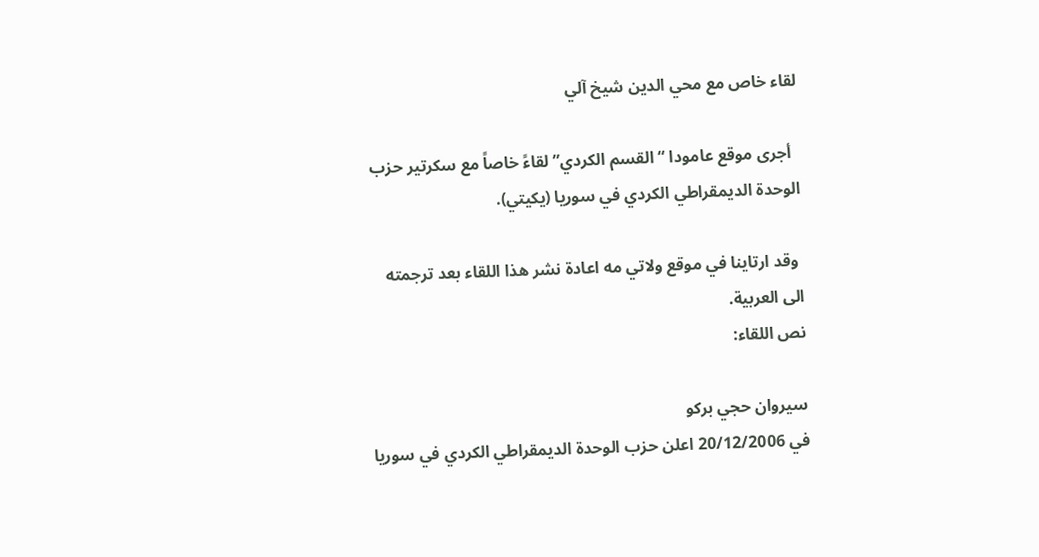لقاء خاص مع محي الدين شيخ آلي

  أجرى موقع عامودا “القسم الكردي” لقاءً خاصاً مع سكرتير حزب الوحدة الديمقراطي الكردي في سوريا (يكيتي).

 وقد ارتاينا في موقع ولاتي مه اعادة نشر هذا اللقاء بعد ترجمته الى العربية.
نص اللقاء:

سيروان حجي بركو
في 20/12/2006 اعلن حزب الوحدة الديمقراطي الكردي في سوريا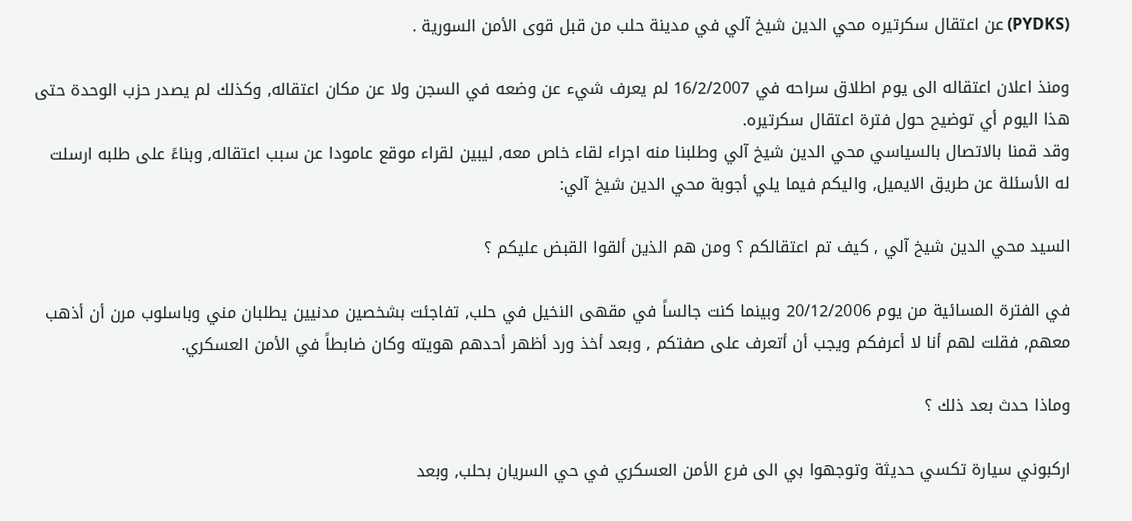(PYDKS) عن اعتقال سكرتيره محي الدين شيخ آلي في مدينة حلب من قبل قوى الأمن السورية .

ومنذ اعلان اعتقاله الى يوم اطلاق سراحه في 16/2/2007 لم يعرف شيء عن وضعه في السجن ولا عن مكان اعتقاله, وكذلك لم يصدر حزب الوحدة حتى هذا اليوم أي توضيح حول فترة اعتقال سكرتيره.
وقد قمنا بالاتصال بالسياسي محي الدين شيخ آلي وطلبنا منه اجراء لقاء خاص معه, ليبين لقراء موقع عامودا عن سبب اعتقاله, وبناءً على طلبه ارسلت له الأسئلة عن طريق الايميل, واليكم فيما يلي أجوبة محي الدين شيخ آلي:

السيد محي الدين شيخ آلي , كيف تم اعتقالكم ؟ ومن هم الذين ألقوا القبض عليكم ؟

في الفترة المسائية من يوم 20/12/2006 وبينما كنت جالساً في مقهى النخيل في حلب, تفاجئت بشخصين مدنيين يطلبان مني وباسلوب مرن أن أذهب معهم, فقلت لهم أنا لا أعرفكم ويجب أن أتعرف على صفتكم , وبعد أخذ ورد أظهر أحدهم هويته وكان ضابطاً في الأمن العسكري.

وماذا حدث بعد ذلك ؟

اركبوني سيارة تكسي حديثة وتوجهوا بي الى فرع الأمن العسكري في حي السريان بحلب, وبعد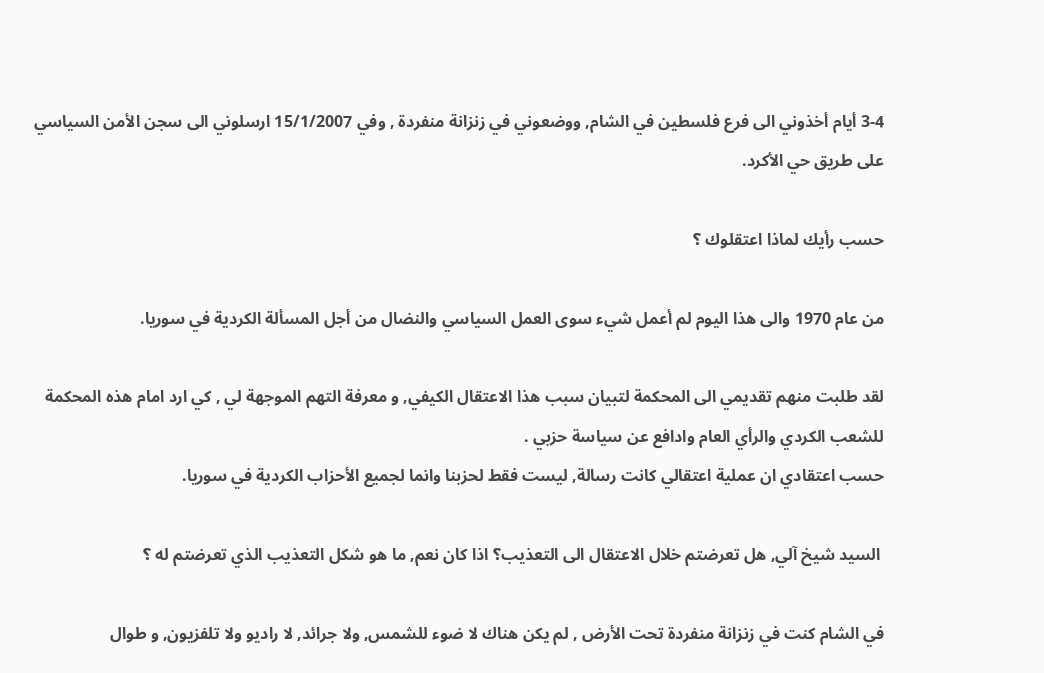3-4 أيام أخذوني الى فرع فلسطين في الشام, ووضعوني في زنزانة منفردة , وفي 15/1/2007 ارسلوني الى سجن الأمن السياسي على طريق حي الأكرد.

حسب رأيك لماذا اعتقلوك ؟

من عام 1970 والى هذا اليوم لم أعمل شيء سوى العمل السياسي والنضال من أجل المسألة الكردية في سوريا.

لقد طلبت منهم تقديمي الى المحكمة لتبيان سبب هذا الاعتقال الكيفي, و معرفة التهم الموجهة لي , كي ارد امام هذه المحكمة للشعب الكردي والرأي العام وادافع عن سياسة حزبي .
حسب اعتقادي ان عملية اعتقالي كانت رسالة, ليست فقط لحزبنا وانما لجميع الأحزاب الكردية في سوريا.

 السيد شيخ آلي, هل تعرضتم خلال الاعتقال الى التعذيب؟ اذا كان نعم, ما هو شكل التعذيب الذي تعرضتم له ؟

في الشام كنت في زنزانة منفردة تحت الأرض , لم يكن هناك لا ضوء للشمس, ولا جرائد, لا راديو ولا تلفزيون, و طوال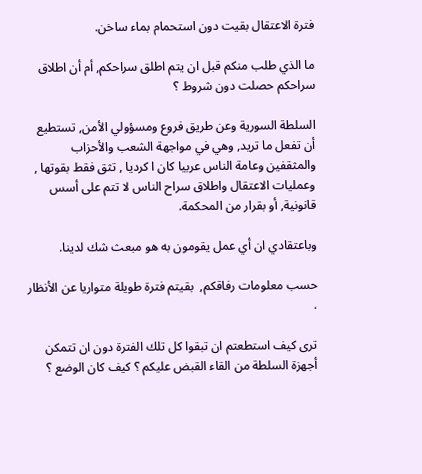فترة الاعتقال بقيت دون استحمام بماء ساخن.

ما الذي طلب منكم قبل ان يتم اطلق سراحكم, أم أن اطلاق سراحكم حصلت دون شروط ؟

السلطة السورية وعن طريق فروع ومسؤولي الأمن, تستطيع أن تفعل ما تريد, وهي في مواجهة الشعب والأحزاب والمثقفين وعامة الناس عربيا كان ا كرديا , تثق فقط بقوتها , وعمليات الاعتقال واطلاق سراح الناس لا تتم على أسس قانونية, أو بقرار من المحكمة.

وباعتقادي ان أي عمل يقومون به هو مبعث شك لدينا.

حسب معلومات رفاقكم,  بقيتم فترة طويلة متواريا عن الأنظار .

ترى كيف استطعتم ان تبقوا كل تلك الفترة دون ان تتمكن أجهزة السلطة من القاء القبض عليكم ؟ كيف كان الوضع ؟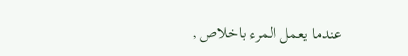عندما يعمل المرء باخلاص ,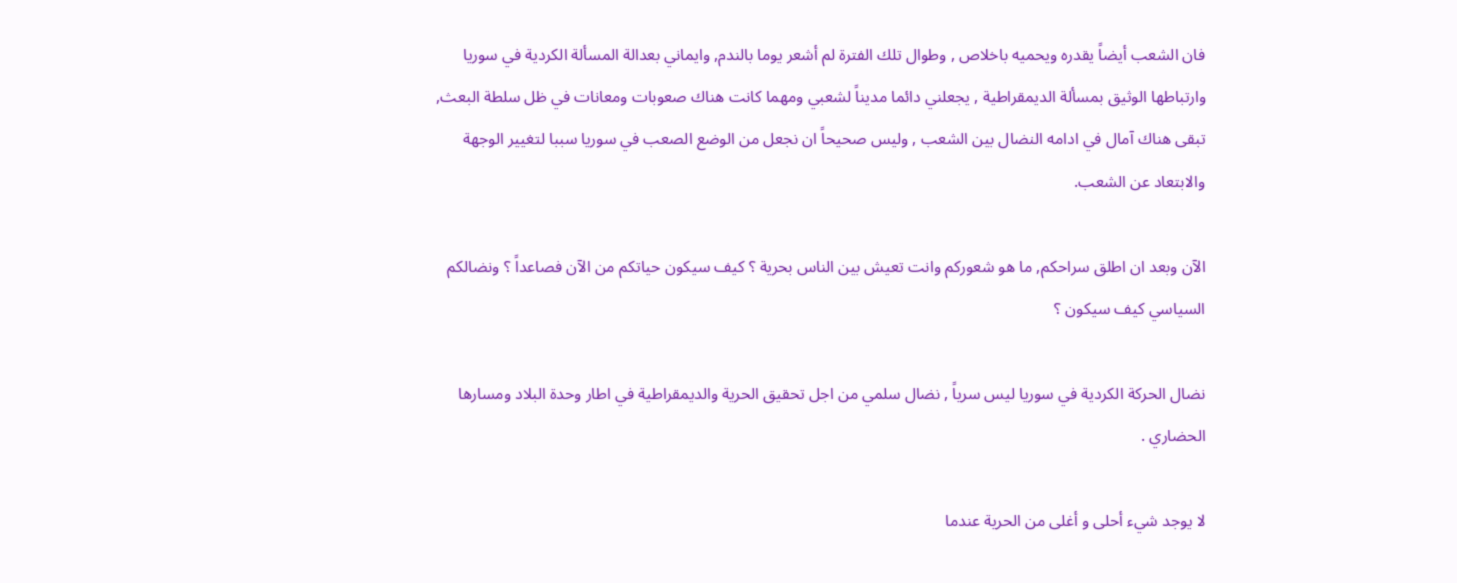فان الشعب أيضاً يقدره ويحميه باخلاص , وطوال تلك الفترة لم أشعر يوما بالندم, وايماني بعدالة المسألة الكردية في سوريا وارتباطها الوثيق بمسألة الديمقراطية , يجعلني دائما مديناً لشعبي ومهما كانت هناك صعوبات ومعانات في ظل سلطة البعث, تبقى هناك آمال في ادامه النضال بين الشعب , وليس صحيحاً ان نجعل من الوضع الصعب في سوريا سببا لتغيير الوجهة والابتعاد عن الشعب.

الآن وبعد ان اطلق سراحكم, ما هو شعوركم وانت تعيش بين الناس بحرية ؟ كيف سيكون حياتكم من الآن فصاعداً ؟ ونضالكم السياسي كيف سيكون ؟

نضال الحركة الكردية في سوريا ليس سرياً , نضال سلمي من اجل تحقيق الحرية والديمقراطية في اطار وحدة البلاد ومسارها الحضاري .

لا يوجد شيء أحلى و أغلى من الحرية عندما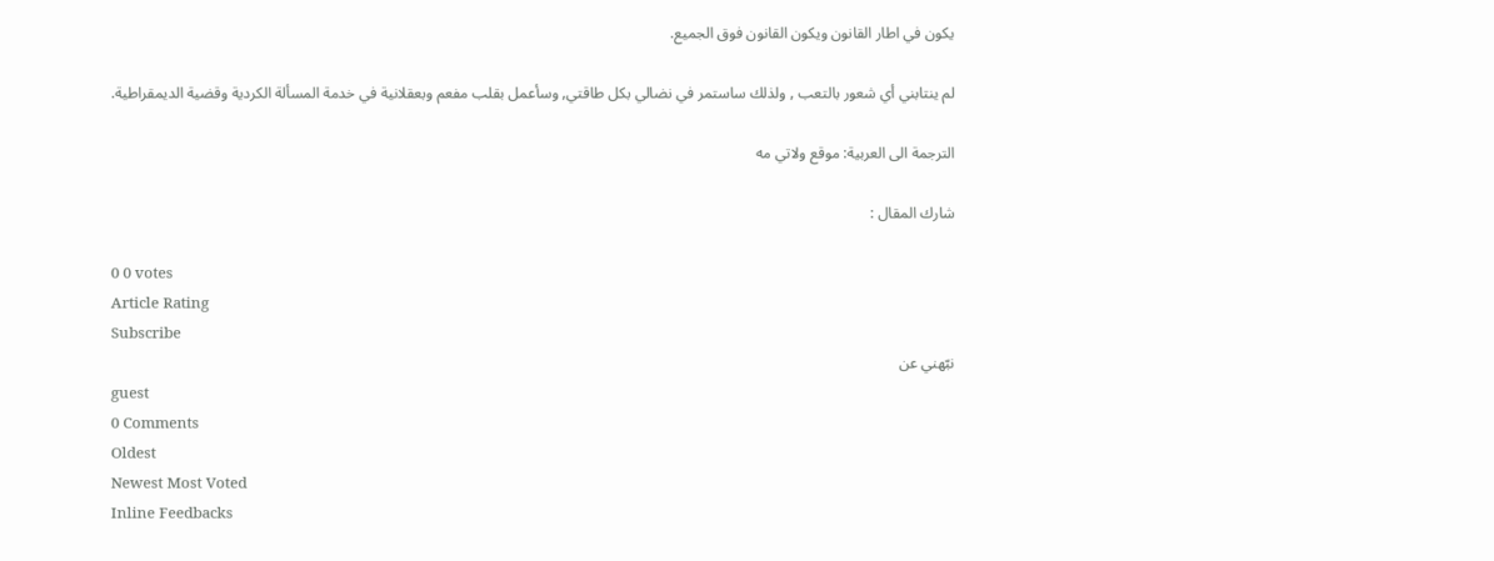يكون في اطار القانون ويكون القانون فوق الجميع.

لم ينتابني أي شعور بالتعب , ولذلك ساستمر في نضالي بكل طاقتي, وسأعمل بقلب مفعم وبعقلانية في خدمة المسألة الكردية وقضية الديمقراطية.

الترجمة الى العربية: موقع ولاتي مه

شارك المقال :

0 0 votes
Article Rating
Subscribe
نبّهني عن
guest
0 Comments
Oldest
Newest Most Voted
Inline Feedbacks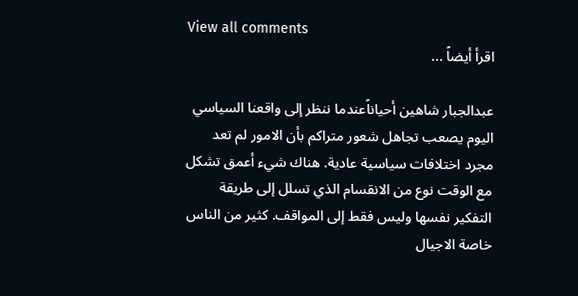View all comments
اقرأ أيضاً ...

عبدالجبار شاهين أحياناًعندما ننظر إلى واقعنا السياسي اليوم يصعب تجاهل شعور متراكم بأن الامور لم تعد مجرد اختلافات سياسية عادية. هناك شيء أعمق تشكل مع الوقت نوع من الانقسام الذي تسلل إلى طريقة التفكير نفسها وليس فقط إلى المواقف. كثير من الناس خاصة الاجيال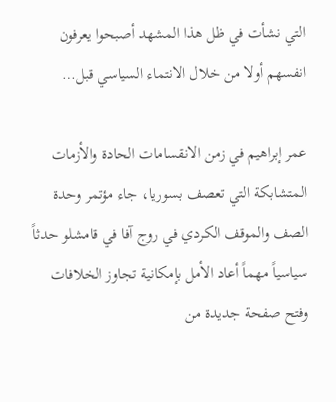التي نشأت في ظل هذا المشهد أصبحوا يعرفون انفسهم أولا من خلال الانتماء السياسي قبل…

عمر إبراهيم في زمن الانقسامات الحادة والأزمات المتشابكة التي تعصف بسوريا، جاء مؤتمر وحدة الصف والموقف الكردي في روج آفا في قامشلو حدثاً سياسياً مهماً أعاد الأمل بإمكانية تجاوز الخلافات وفتح صفحة جديدة من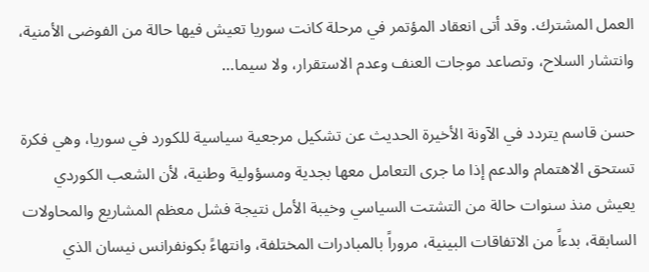العمل المشترك. وقد أتى انعقاد المؤتمر في مرحلة كانت سوريا تعيش فيها حالة من الفوضى الأمنية، وانتشار السلاح، وتصاعد موجات العنف وعدم الاستقرار، ولا سيما…

حسن قاسم يتردد في الآونة الأخيرة الحديث عن تشكيل مرجعية سياسية للكورد في سوريا، وهي فكرة تستحق الاهتمام والدعم إذا ما جرى التعامل معها بجدية ومسؤولية وطنية، لأن الشعب الكوردي يعيش منذ سنوات حالة من التشتت السياسي وخيبة الأمل نتيجة فشل معظم المشاريع والمحاولات السابقة، بدءاً من الاتفاقات البينية، مروراً بالمبادرات المختلفة، وانتهاءً بكونفرانس نيسان الذي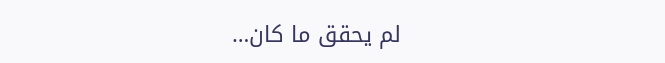لم يحقق ما كان…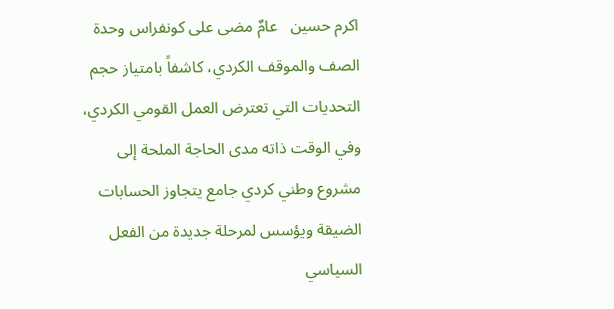اكرم حسين   عامٌ مضى على كونفراس وحدة الصف والموقف الكردي، كاشفاً بامتياز حجم التحديات التي تعترض العمل القومي الكردي، وفي الوقت ذاته مدى الحاجة الملحة إلى مشروع وطني كردي جامع يتجاوز الحسابات الضيقة ويؤسس لمرحلة جديدة من الفعل السياسي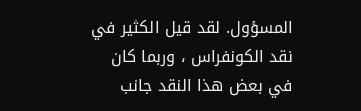المسؤول. لقد قيل الكثير في نقد الكونفراس ، وربما كان في بعض هذا النقد جانب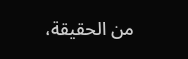من الحقيقة،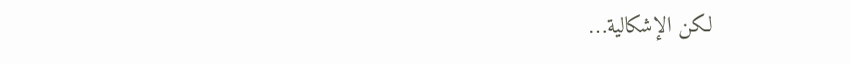لكن الإشكالية…